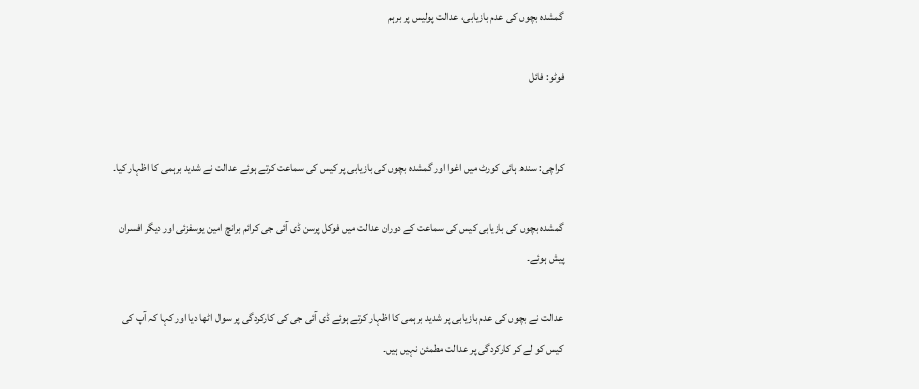گمشدہ بچوں کی عدم بازیابی، عدالت پولیس پر برہم

فوٹو: فائل


کراچی: سندھ ہائی کورٹ میں اغوا اور گمشدہ بچوں کی بازیابی پر کیس کی سماعت کرتے ہوئے عدالت نے شدید برہمی کا اظہار کیا۔

گمشدہ بچوں کی بازیابی کیس کی سماعت کے دوران عدالت میں فوکل پرسن ڈی آئی جی کرائم برانچ امین یوسفزئی اور دیگر افسران پیش ہوئے۔

عدالت نے بچوں کی عدم بازیابی پر شدید برہمی کا اظہار کرتے ہوئے ڈی آئی جی کی کارکردگی پر سوال اٹھا دیا اور کہا کہ آپ کی کیس کو لے کر کارکردگی پر عدالت مطمئن نہیں ہیں۔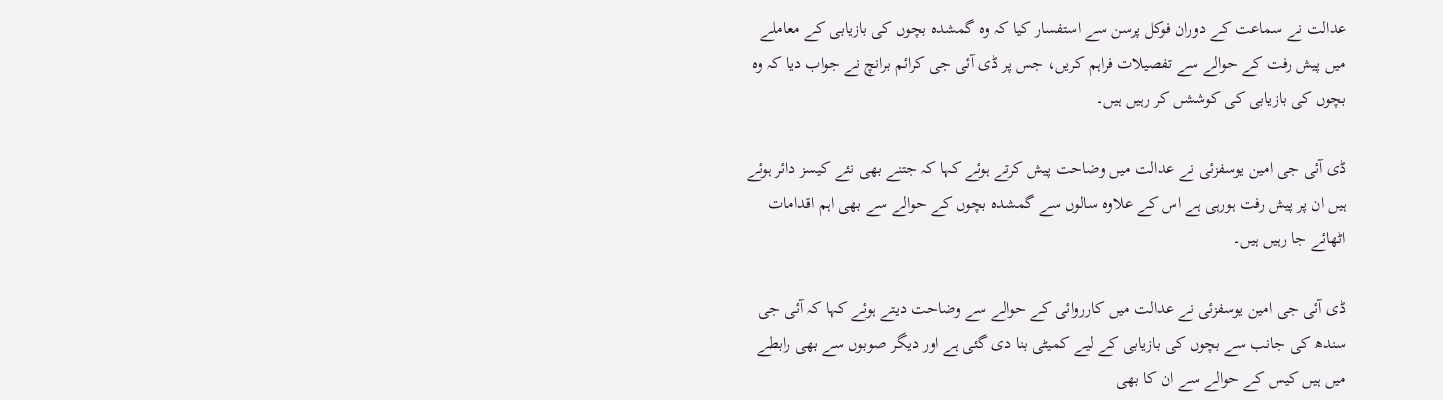عدالت نے سماعت کے دوران فوکل پرسن سے استفسار کیا کہ وہ گمشدہ بچوں کی بازیابی کے معاملے میں پیش رفت کے حوالے سے تفصیلات فراہم کریں، جس پر ڈی آئی جی کرائم برانچ نے جواب دیا کہ وہ بچوں کی بازیابی کی کوششں کر رہیں ہیں۔

ڈی آئی جی امین یوسفزئی نے عدالت میں وضاحت پیش کرتے ہوئے کہا کہ جتنے بھی نئے کیسز دائر ہوئے ہیں ان پر پیش رفت ہورہی ہے اس کے علاوہ سالوں سے گمشدہ بچوں کے حوالے سے بھی اہم اقدامات اٹھائے جا رہیں ہیں۔

ڈی آئی جی امین یوسفزئی نے عدالت میں کارروائی کے حوالے سے وضاحت دیتے ہوئے کہا کہ آئی جی سندھ کی جانب سے بچوں کی بازیابی کے لیے کمیٹی بنا دی گئی ہے اور دیگر صوبوں سے بھی رابطے میں ہیں کیس کے حوالے سے ان کا بھی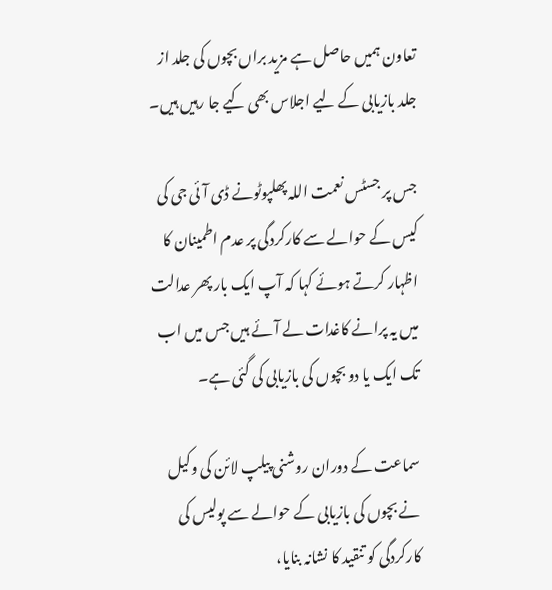تعاون ہمیں حاصل ہے مزید براں بچوں کی جلد از جلد بازیابی کے لیے اجلاس بھی کیے جا رہیں ہیں۔

جس پر جسٹس نعمت اللہ پھلپوٹونے ڈی آئی جی کی کیس کے حوالے سے کارکردگی پر عدم اطمینان کا اظہار کرتے ہوئے کہا کہ آپ ایک بار پھر عدالت میں یہ پرانے کاغدات لے آئے ہیں جس میں اب تک ایک یا دو بچوں کی بازیابی کی گئی ہے۔

سماعت کے دوران روشنی پیلپ لائن کی وکیل نے بچوں کی بازیابی کے حوالے سے پولیس کی کارکردگی کو تنقید کا نشانہ بنایا،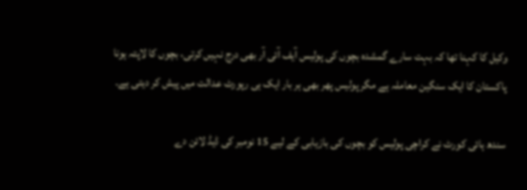وکیل کا کہنا تھا کہ بہت سارے گمشدہ بچوں کی پولیس آیف آئی آر بھی درج نہیں کرتی، بچوں کا لاپتہ ہونا پاکستان کا ایک سنگین معاملہ ہے مگر پولیس پھر بھی ہر بار ایک ہی رپورٹ عدالت میں پیش کر دیتی ہے۔

سندھ ہائی کورٹ نے کراچی پولیس کو بچوں کی بازیابی کے لیے 15 نومبر کی ڈیڈ لائن دے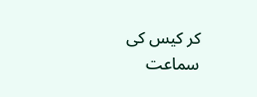کر کیس کی سماعت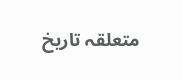متعلقہ تاریخ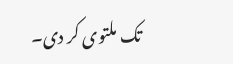تک ملتوی کر دی۔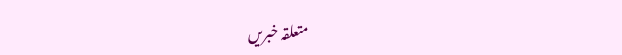متعلقہ خبریں